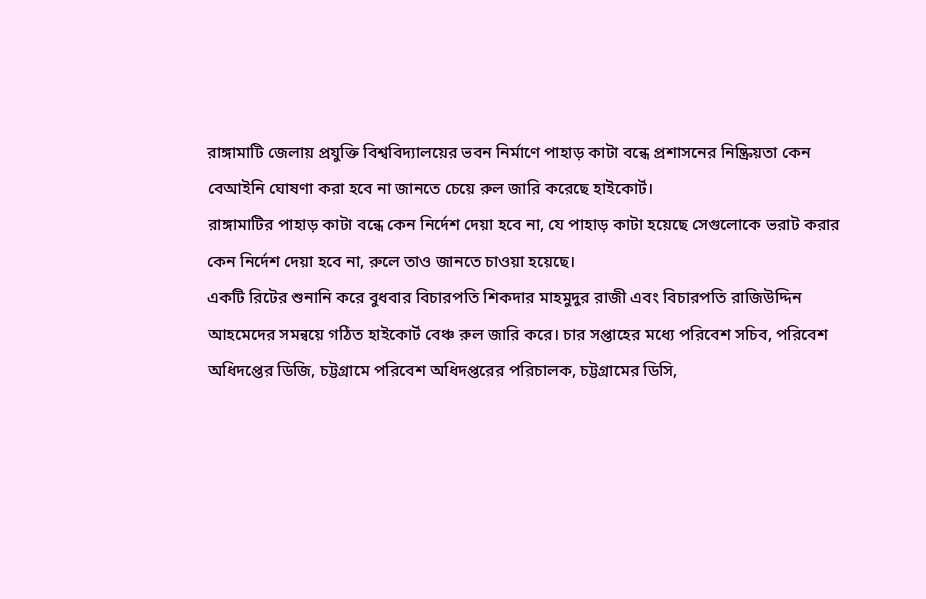রাঙ্গামাটি জেলায় প্রযুক্তি বিশ্ববিদ্যালয়ের ভবন নির্মাণে পাহাড় কাটা বন্ধে প্রশাসনের নিষ্ক্রিয়তা কেন বেআইনি ঘোষণা করা হবে না জানতে চেয়ে রুল জারি করেছে হাইকোর্ট।
রাঙ্গামাটির পাহাড় কাটা বন্ধে কেন নির্দেশ দেয়া হবে না, যে পাহাড় কাটা হয়েছে সেগুলোকে ভরাট করার কেন নির্দেশ দেয়া হবে না, রুলে তাও জানতে চাওয়া হয়েছে।
একটি রিটের শুনানি করে বুধবার বিচারপতি শিকদার মাহমুদুর রাজী এবং বিচারপতি রাজিউদ্দিন আহমেদের সমন্বয়ে গঠিত হাইকোর্ট বেঞ্চ রুল জারি করে। চার সপ্তাহের মধ্যে পরিবেশ সচিব, পরিবেশ অধিদপ্তের ডিজি, চট্টগ্রামে পরিবেশ অধিদপ্তরের পরিচালক, চট্টগ্রামের ডিসি,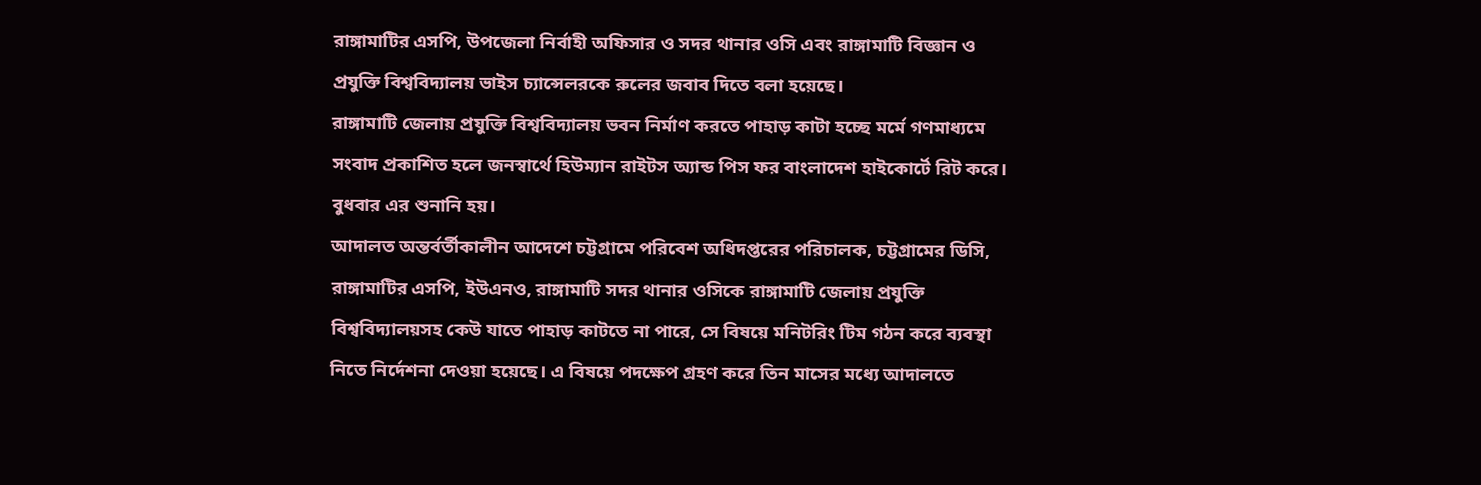রাঙ্গামাটির এসপি, উপজেলা নির্বাহী অফিসার ও সদর থানার ওসি এবং রাঙ্গামাটি বিজ্ঞান ও প্রযুক্তি বিশ্ববিদ্যালয় ভাইস চ্যান্সেলরকে রুলের জবাব দিতে বলা হয়েছে।
রাঙ্গামাটি জেলায় প্রযুক্তি বিশ্ববিদ্যালয় ভবন নির্মাণ করতে পাহাড় কাটা হচ্ছে মর্মে গণমাধ্যমে সংবাদ প্রকাশিত হলে জনস্বার্থে হিউম্যান রাইটস অ্যান্ড পিস ফর বাংলাদেশ হাইকোর্টে রিট করে। বুধবার এর শুনানি হয়।
আদালত অন্তর্বর্তীকালীন আদেশে চট্টগ্রামে পরিবেশ অধিদপ্তরের পরিচালক, চট্টগ্রামের ডিসি, রাঙ্গামাটির এসপি, ইউএনও, রাঙ্গামাটি সদর থানার ওসিকে রাঙ্গামাটি জেলায় প্রযুক্তি বিশ্ববিদ্যালয়সহ কেউ যাতে পাহাড় কাটতে না পারে, সে বিষয়ে মনিটরিং টিম গঠন করে ব্যবস্থা নিতে নির্দেশনা দেওয়া হয়েছে। এ বিষয়ে পদক্ষেপ গ্রহণ করে তিন মাসের মধ্যে আদালতে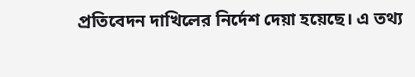প্রতিবেদন দাখিলের নির্দেশ দেয়া হয়েছে। এ তথ্য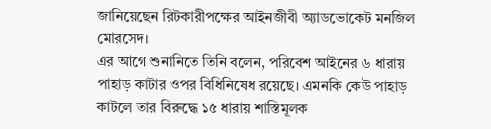জানিয়েছেন রিটকারীপক্ষের আইনজীবী অ্যাডভোকেট মনজিল মোরসেদ।
এর আগে শুনানিতে তিনি বলেন, পরিবেশ আইনের ৬ ধারায় পাহাড় কাটার ওপর বিধিনিষেধ রয়েছে। এমনকি কেউ পাহাড় কাটলে তার বিরুদ্ধে ১৫ ধারায় শাস্তিমূলক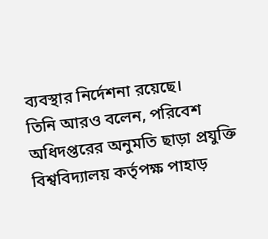ব্যবস্থার নির্দেশনা রয়েছে।
তিনি আরও বলেন, পরিবেশ অধিদপ্তরের অনুমতি ছাড়া প্রযুক্তি বিশ্ববিদ্যালয় কর্তৃপক্ষ পাহাড়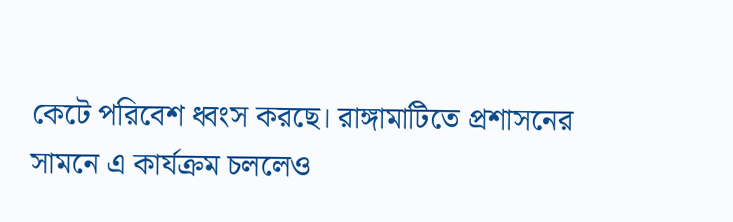কেটে পরিবেশ ধ্বংস করছে। রাঙ্গামাটিতে প্রশাসনের সামনে এ কার্যক্রম চললেও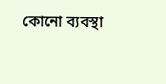কোনো ব্যবস্থা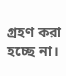গ্রহণ করা হচ্ছে না।